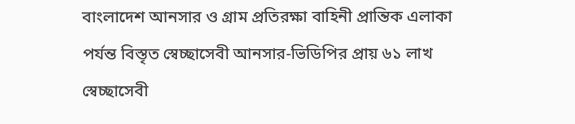বাংলাদেশ আনসার ও গ্রাম প্রতিরক্ষা বাহিনী প্রান্তিক এলাকা পর্যন্ত বিস্তৃত স্বেচ্ছাসেবী আনসার-ভিডিপির প্রায় ৬১ লাখ স্বেচ্ছাসেবী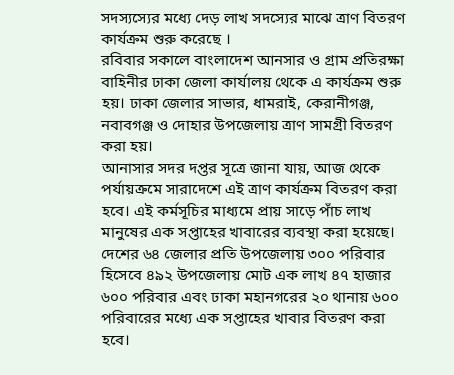সদস্যস্যের মধ্যে দেড় লাখ সদস্যের মাঝে ত্রাণ বিতরণ কার্যক্রম শুরু করেছে ।
রবিবার সকালে বাংলাদেশ আনসার ও গ্রাম প্রতিরক্ষা বাহিনীর ঢাকা জেলা কার্যালয় থেকে এ কার্যক্রম শুরু হয়। ঢাকা জেলার সাভার, ধামরাই, কেরানীগঞ্জ, নবাবগঞ্জ ও দোহার উপজেলায় ত্রাণ সামগ্রী বিতরণ করা হয়।
আনাসার সদর দপ্তর সূত্রে জানা যায়, আজ থেকে পর্যায়ক্রমে সারাদেশে এই ত্রাণ কার্যক্রম বিতরণ করা হবে। এই কর্মসূচির মাধ্যমে প্রায় সাড়ে পাঁচ লাখ মানুষের এক সপ্তাহের খাবারের ব্যবস্থা করা হয়েছে। দেশের ৬৪ জেলার প্রতি উপজেলায় ৩০০ পরিবার হিসেবে ৪৯২ উপজেলায় মোট এক লাখ ৪৭ হাজার ৬০০ পরিবার এবং ঢাকা মহানগরের ২০ থানায় ৬০০ পরিবারের মধ্যে এক সপ্তাহের খাবার বিতরণ করা হবে।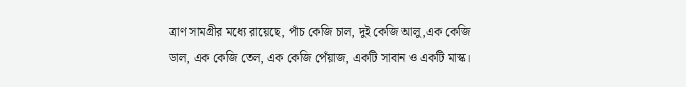ত্রাণ সামগ্রীর মধ্যে রায়েছে, পাঁচ কেজি চাল, দুই কেজি আলু,এক কেজি ডাল, এক কেজি তেল, এক কেজি পেঁয়াজ, একটি সাবান ও একটি মাস্ক।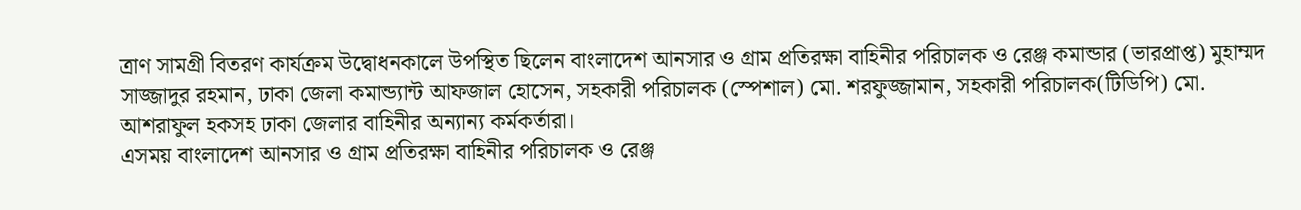ত্রাণ সামগ্রী বিতরণ কার্যক্রম উদ্বোধনকালে উপস্থিত ছিলেন বাংলাদেশ আনসার ও গ্রাম প্রতিরক্ষা বাহিনীর পরিচালক ও রেঞ্জ কমান্ডার (ভারপ্রাপ্ত) মুহাম্মদ সাজ্জাদুর রহমান, ঢাকা জেলা কমান্ড্যান্ট আফজাল হোসেন, সহকারী পরিচালক (স্পেশাল) মো. শরফুজ্জামান, সহকারী পরিচালক(টিডিপি) মো. আশরাফুল হকসহ ঢাকা জেলার বাহিনীর অন্যান্য কর্মকর্তারা।
এসময় বাংলাদেশ আনসার ও গ্রাম প্রতিরক্ষা বাহিনীর পরিচালক ও রেঞ্জ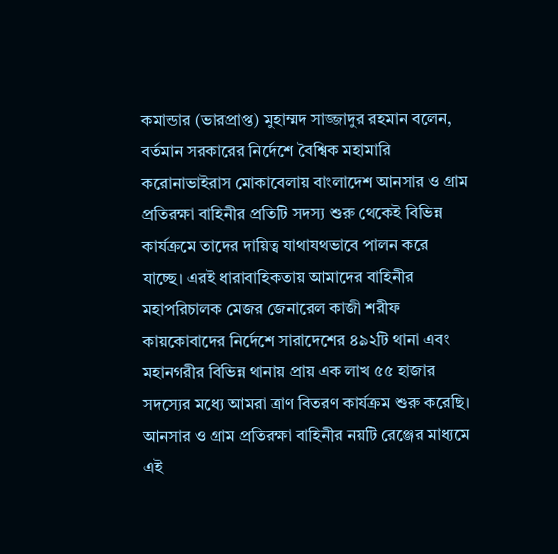কমান্ডার (ভারপ্রাপ্ত) মুহাম্মদ সাজ্জাদুর রহমান বলেন, বর্তমান সরকারের নির্দেশে বৈশ্বিক মহামারি করোনাভাইরাস মোকাবেলায় বাংলাদেশ আনসার ও গ্রাম প্রতিরক্ষা বাহিনীর প্রতিটি সদস্য শুরু থেকেই বিভিন্ন কার্যক্রমে তাদের দায়িত্ব যাথাযথভাবে পালন করে যাচ্ছে। এরই ধারাবাহিকতায় আমাদের বাহিনীর মহাপরিচালক মেজর জেনারেল কাজী শরীফ কায়কোবাদের নির্দেশে সারাদেশের ৪৯২টি থানা এবং মহানগরীর বিভিন্ন থানায় প্রায় এক লাখ ৫৫ হাজার সদস্যের মধ্যে আমরা ত্রাণ বিতরণ কার্যক্রম শুরু করেছি। আনসার ও গ্রাম প্রতিরক্ষা বাহিনীর নয়টি রেঞ্জের মাধ্যমে এই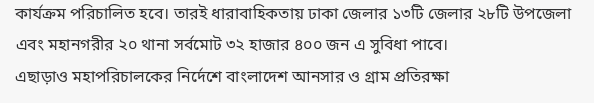কার্যক্রম পরিচালিত হবে। তারই ধারাবাহিকতায় ঢাকা জেলার ১৩টি জেলার ২৮টি উপজেলা এবং মহানগরীর ২০ থানা সর্বমোট ৩২ হাজার ৪০০ জন এ সুবিধা পাবে।
এছাড়াও মহাপরিচালকের নির্দেশে বাংলাদেশ আনসার ও গ্রাম প্রতিরক্ষা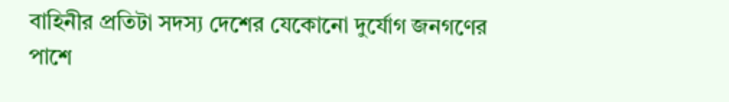বাহিনীর প্রতিটা সদস্য দেশের যেকোনো দুর্যোগ জনগণের পাশে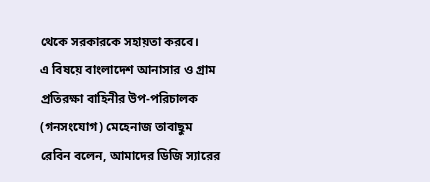থেকে সরকারকে সহায়তা করবে।
এ বিষয়ে বাংলাদেশ আনাসার ও গ্রাম প্রতিরক্ষা বাহিনীর উপ-পরিচালক (গনসংযোগ) মেহেনাজ তাবাছুম রেবিন বলেন, আমাদের ডিজি স্যারের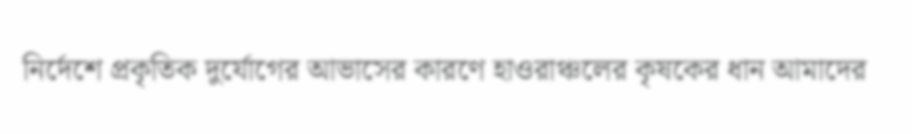নির্দেশে প্রকৃতিক দুর্যোগের আভাসের কারণে হাওরাঞ্চলের কৃষকের ধান আমাদের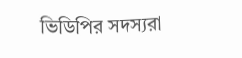ভিডিপির সদস্যরা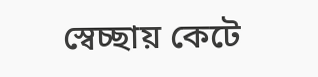স্বেচ্ছায় কেটে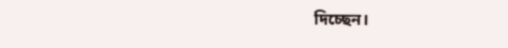দিচ্ছেন।